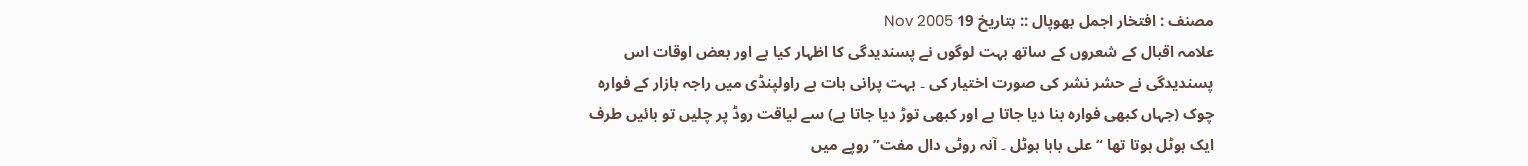مصنف : افتخار اجمل بھوپال :: بتاریخ 19 Nov 2005
علامہ اقبال کے شعروں کے ساتھ بہت لوگوں نے پسندیدگی کا اظہار کیا ہے اور بعض اوقات اس پسندیدگی نے حشر نشر کی صورت اختیار کی ۔ بہت پرانی بات ہے راولپنڈی میں راجہ بازار کے فوارہ چوک (جہاں کبھی فوارہ بنا دیا جاتا ہے اور کبھی توڑ دیا جاتا ہے) سے لیاقت روڈ پر چلیں تو بائیں طرف ایک ہوٹل ہوتا تھا “علی بابا ہوٹل ۔ آنہ روٹی دال مفت” روپے میں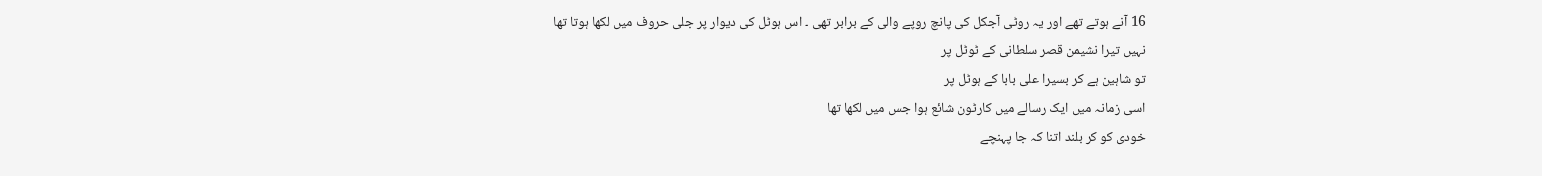16 آنے ہوتے تھے اور یہ روٹی آجکل کی پانچ روپے والی کے برابر تھی ۔ اس ہوٹل کی دیوار پر جلی حروف میں لکھا ہوتا تھا
نہیں تیرا نشیمن قصر سلطانی کے ٹوٹل پر
تو شاہین ہے کر بسیرا علی بابا کے ہوٹل پر
اسی زمانہ میں ایک رسالے میں کارٹون شائع ہوا جس میں لکھا تھا
خودی کو کر بلند اتنا کہ جا پہنچے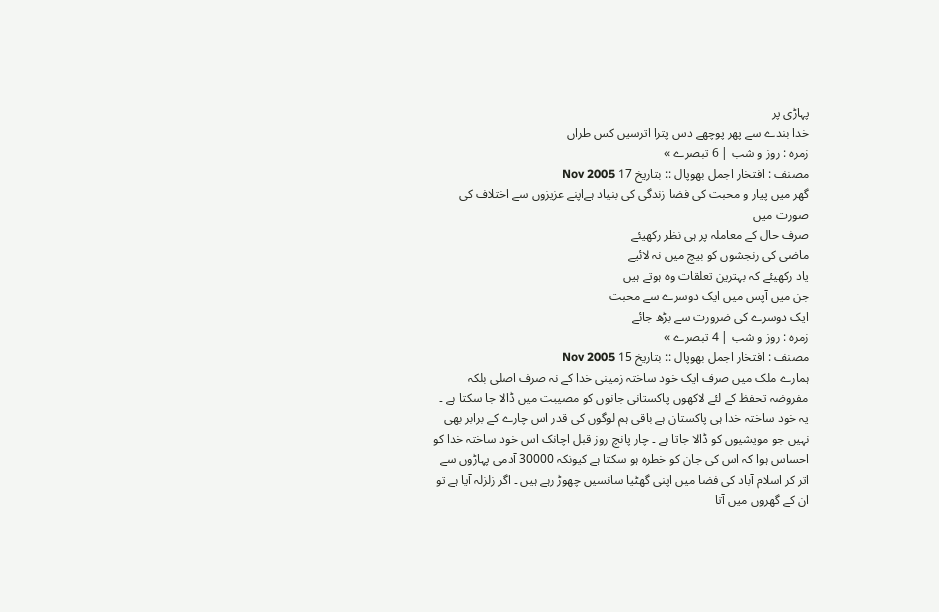پہاڑی پر
خدا بندے سے پھر پوچھے دس پترا اترسیں کس طراں
زمرہ : روز و شب | 6 تبصرے »
مصنف : افتخار اجمل بھوپال :: بتاریخ 17 Nov 2005
گھر میں پیار و محبت کی فضا زندگی کی بنیاد ہےاپنے عزیزوں سے اختلاف کی صورت میں
صرف حال کے معاملہ پر ہی نظر رکھیئے
ماضی کی رنجشوں کو بیچ میں نہ لائیے
یاد رکھیئے کہ بہترین تعلقات وہ ہوتے ہیں
جن میں آپس میں ایک دوسرے سے محبت
ایک دوسرے کی ضرورت سے بڑھ جائے
زمرہ : روز و شب | 4 تبصرے »
مصنف : افتخار اجمل بھوپال :: بتاریخ 15 Nov 2005
ہمارے ملک میں صرف ایک خود ساختہ زمینی خدا کے نہ صرف اصلی بلکہ مفروضہ تحفظ کے لئے لاکھوں پاکستانی جانوں کو مصیبت میں ڈالا جا سکتا ہے ۔ یہ خود ساختہ خدا ہی پاکستان ہے باقی ہم لوگوں کی قدر اس چارے کے برابر بھی نہیں جو مویشیوں کو ڈالا جاتا ہے ۔ چار پانچ روز قبل اچانک اس خود ساختہ خدا کو احساس ہوا کہ اس کی جان کو خطرہ ہو سکتا ہے کیونکہ 30000 آدمی پہاڑوں سے اتر کر اسلام آباد کی فضا میں اپنی گھٹیا سانسیں چھوڑ رہے ہیں ۔ اگر زلزلہ آیا ہے تو ان کے گھروں میں آتا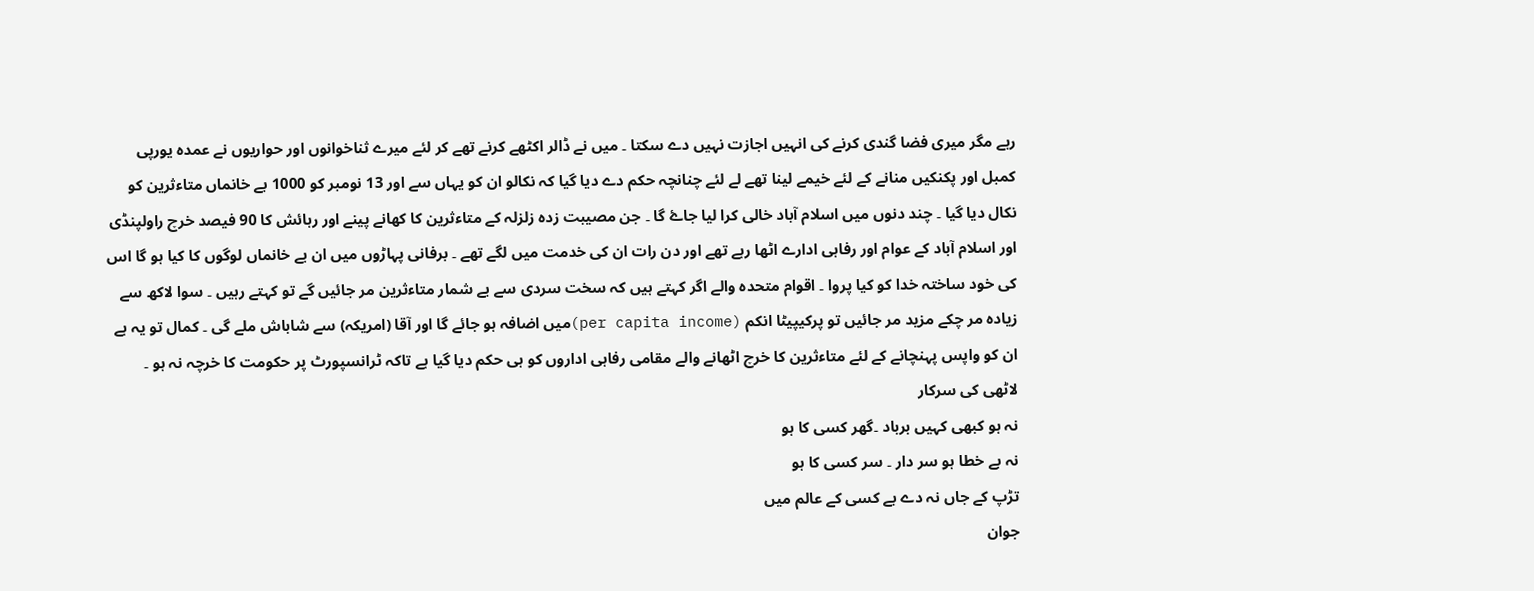رہے مگر میری فضا گندی کرنے کی انہیں اجازت نہیں دے سکتا ۔ میں نے ڈالر اکٹھے کرنے تھے کر لئے میرے ثناخوانوں اور حواریوں نے عمدہ یورپی کمبل اور پکنکیں منانے کے لئے خیمے لینا تھے لے لئے چنانچہ حکم دے دیا گیا کہ نکالو ان کو یہاں سے اور 13 نومبر کو 1000 بے خانماں متاءثرین کو نکال دیا گیا ۔ چند دنوں میں اسلام آباد خالی کرا لیا جاۓ گا ۔ جن مصیبت زدہ زلزلہ کے متاءثرین کا کھانے پینے اور رہائش کا 90 فیصد خرچ راولپنڈی اور اسلام آباد کے عوام اور رفاہی ادارے اٹھا رہے تھے اور دن رات ان کی خدمت میں لگے تھے ۔ برفانی پہاڑوں میں ان بے خانماں لوگوں کا کیا ہو گا اس کی خود ساختہ خدا کو کیا پروا ۔ اقوام متحدہ والے اگر کہتے ہیں کہ سخت سردی سے بے شمار متاءثرین مر جائیں گے تو کہتے رہیں ۔ سوا لاکھ سے زیادہ مر چکے مزید مر جائیں تو پرکیپیٹا انکم (per capita income)میں اضافہ ہو جائے گا اور آقا (امریکہ) سے شاباش ملے گی ۔ کمال تو یہ ہے ان کو واپس پہنچانے کے لئے متاءثرین کا خرچ اٹھانے والے مقامی رفاہی اداروں کو ہی حکم دیا گیا ہے تاکہ ٹرانسپورٹ پر حکومت کا خرچہ نہ ہو ۔
لاٹھی کی سرکار
نہ ہو کبھی کہیں برباد ۔گھر کسی کا ہو
نہ بے خطا ہو سر دار ۔ سر کسی کا ہو
تڑپ کے جاں نہ دے بے کسی کے عالم میں
جوان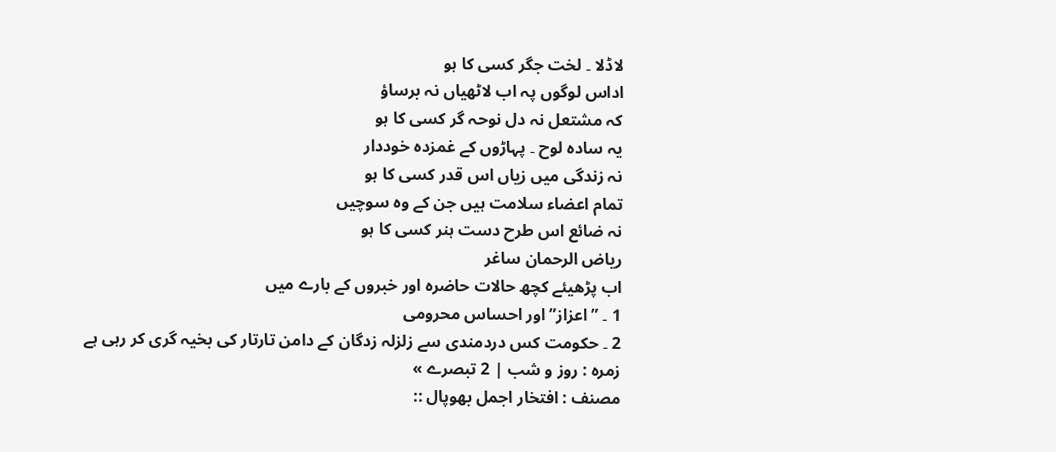لاڈلا ۔ لخت جگر کسی کا ہو
اداس لوگوں پہ اب لاٹھیاں نہ برساؤ
کہ مشتعل نہ دل نوحہ گر کسی کا ہو
یہ سادہ لوح ۔ پہاڑوں کے غمزدہ خوددار
نہ زندگی میں زیاں اس قدر کسی کا ہو
تمام اعضاء سلامت ہیں جن کے وہ سوچیں
نہ ضائع اس طرح دست ہنر کسی کا ہو
ریاض الرحمان ساغر
اب پڑھیئے کچھ حالات حاضرہ اور خبروں کے بارے میں
1 ۔ ” اعزاز” اور احساس محرومی
2 ۔ حکومت کس دردمندی سے زلزلہ زدگان کے دامن تارتار کی بخیہ گری کر رہی ہے
زمرہ : روز و شب | 2 تبصرے »
مصنف : افتخار اجمل بھوپال ::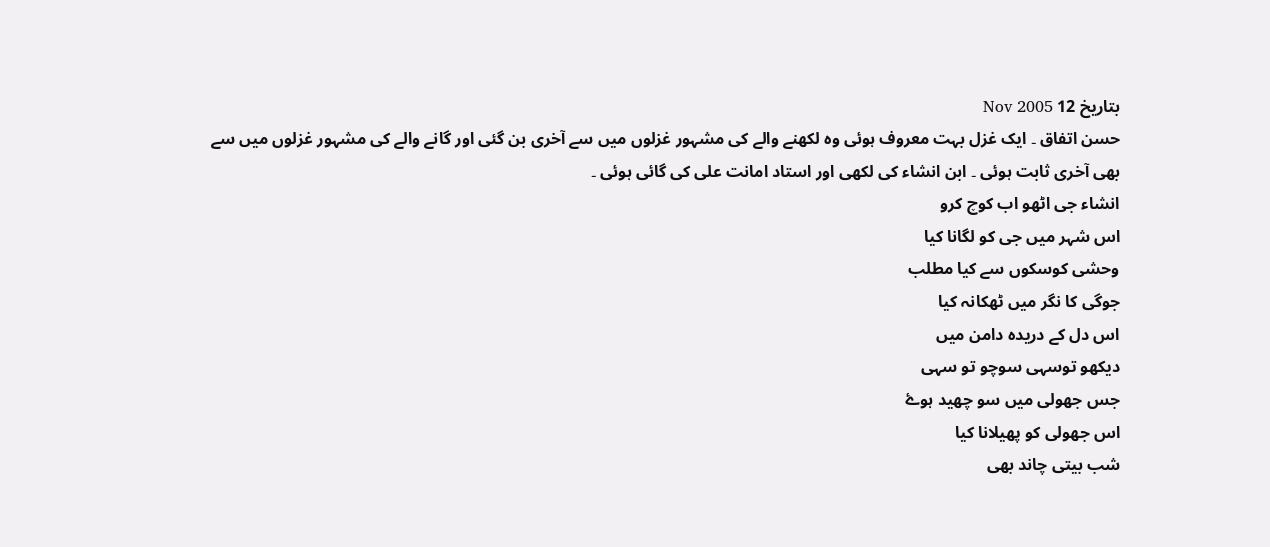بتاریخ 12 Nov 2005
حسن اتفاق ۔ ایک غزل بہت معروف ہوئی وہ لکھنے والے کی مشہور غزلوں میں سے آخری بن گئی اور گانے والے کی مشہور غزلوں میں سے بھی آخری ثابت ہوئی ۔ ابن انشاء کی لکھی اور استاد امانت علی کی گائی ہوئی ۔
انشاء جی اٹھو اب کوچ کرو
اس شہر میں جی کو لگانا کیا
وحشی کوسکوں سے کیا مطلب
جوگی کا نگر میں ٹھکانہ کیا
اس دل کے دریدہ دامن میں
دیکھو توسہی سوچو تو سہی
جس جھولی میں سو چھید ہوۓ
اس جھولی کو پھیلانا کیا
شب بیتی چاند بھی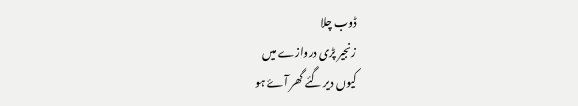ڈوب چلا
زنجیر پڑی دروازے میں
کیوں دیر گئے گھر آۓ ہو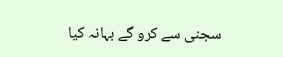سجنی سے کرو گے بہانہ کیا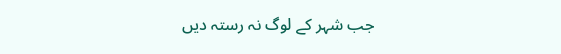جب شہر کے لوگ نہ رستہ دیں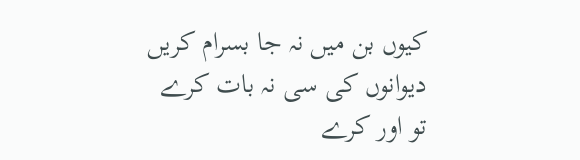کیوں بن میں نہ جا بسرام کریں
دیوانوں کی سی نہ بات کرے
تو اور کرے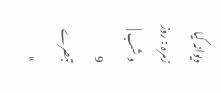دیوانہ کیا
زمرہ : روز و شب | 9 تبصرے »